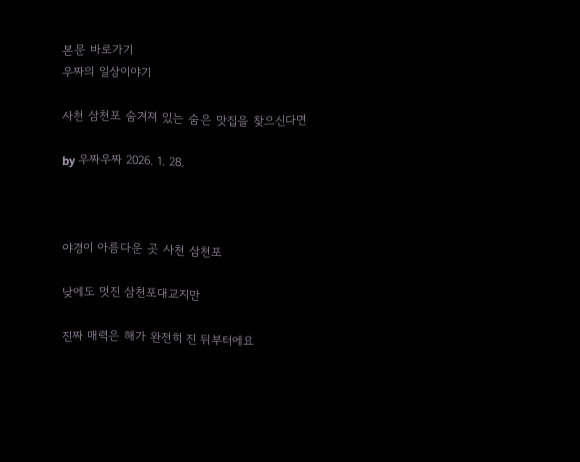본문 바로가기
우짜의 일상이야기

사천 삼천포 숨겨져 있는 숨은 맛집을 찾으신다면

by 우짜우짜 2026. 1. 28.



야경이 아름다운 곳 사천 삼천포

낮에도 멋진 삼천포대교지만

진짜 매력은 해가 완전히 진 뒤부터에요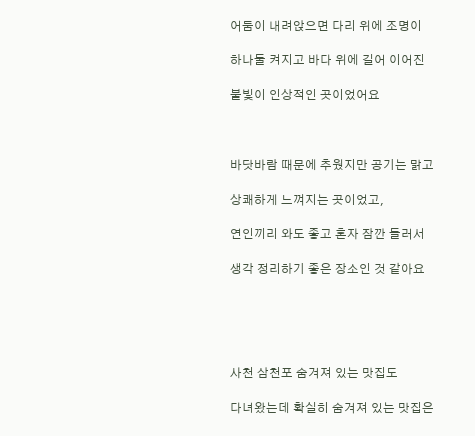어둠이 내려앉으면 다리 위에 조명이

하나둘 켜지고 바다 위에 길어 이어진

불빛이 인상적인 곳이었어요



바닷바람 때문에 추웠지만 공기는 맑고

상쾌하게 느껴지는 곳이었고,

연인끼리 와도 좋고 혼자 잠깐 들러서

생각 정리하기 좋은 장소인 것 같아요





사천 삼천포 숨겨져 있는 맛집도

다녀왔는데 확실히 숨겨져 있는 맛집은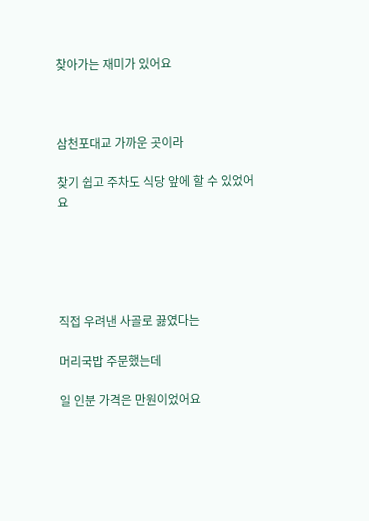찾아가는 재미가 있어요



삼천포대교 가까운 곳이라

찾기 쉽고 주차도 식당 앞에 할 수 있었어요





직접 우려낸 사골로 끓였다는

머리국밥 주문했는데

일 인분 가격은 만원이었어요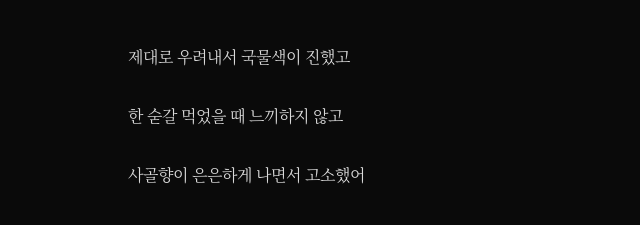제대로 우려내서 국물색이 진했고

한 숟갈 먹었을 때 느끼하지 않고

사골향이 은은하게 나면서 고소했어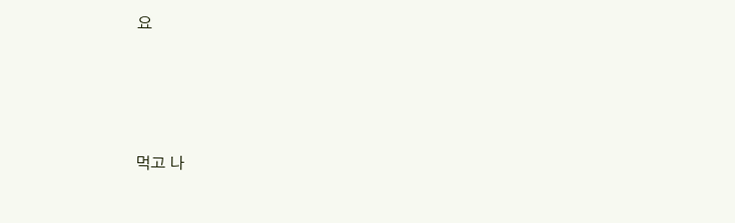요







먹고 나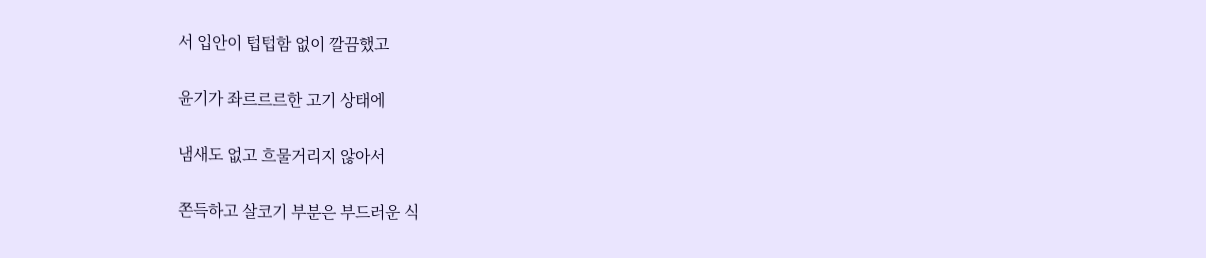서 입안이 텁텁함 없이 깔끔했고

윤기가 좌르르르한 고기 상태에

냄새도 없고 흐물거리지 않아서

쫀득하고 살코기 부분은 부드러운 식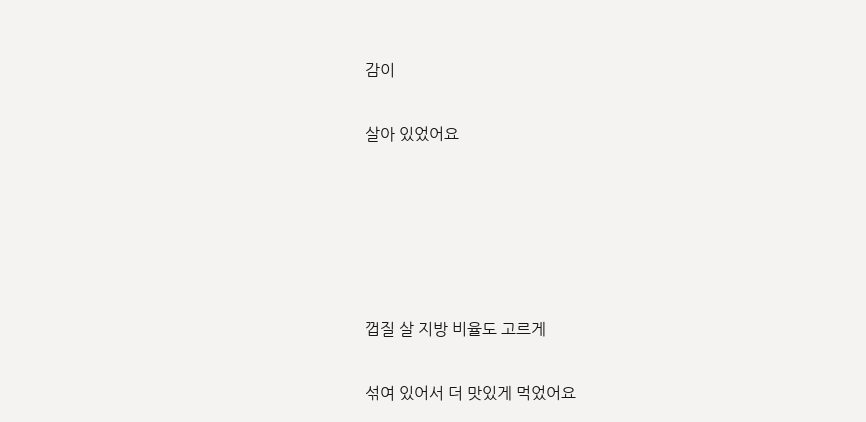감이

살아 있었어요





껍질 살 지방 비율도 고르게

섞여 있어서 더 맛있게 먹었어요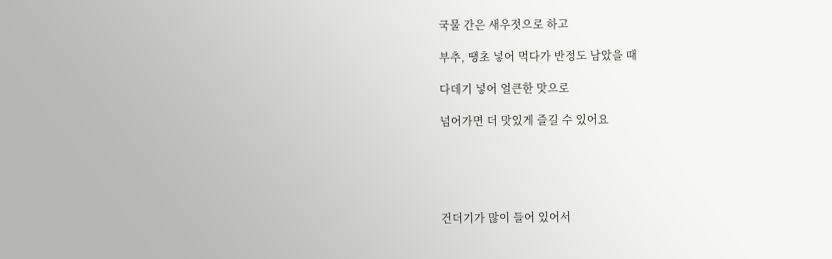국물 간은 새우젓으로 하고

부추, 땡초 넣어 먹다가 반정도 남았을 때

다데기 넣어 얼큰한 맛으로

넘어가면 더 맛있게 즐길 수 있어요





건더기가 많이 들어 있어서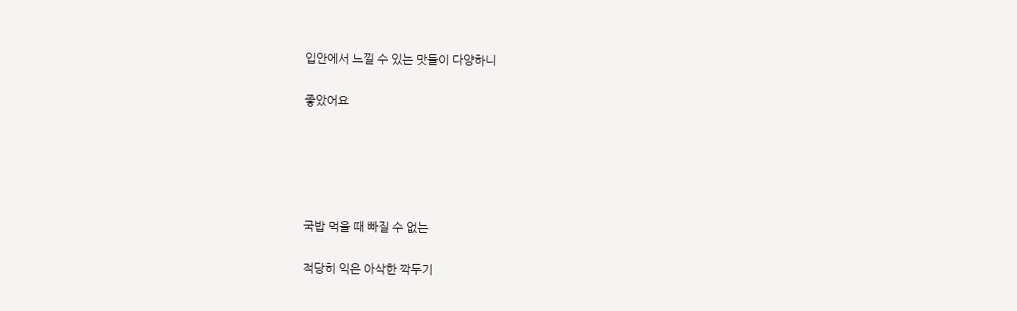입안에서 느낄 수 있는 맛들이 다양하니

좋았어요





국밥 먹을 때 빠질 수 없는

적당히 익은 아삭한 깍두기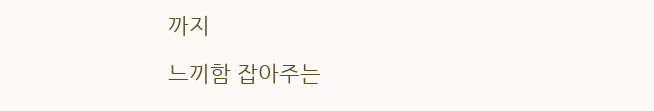까지

느끼함 잡아주는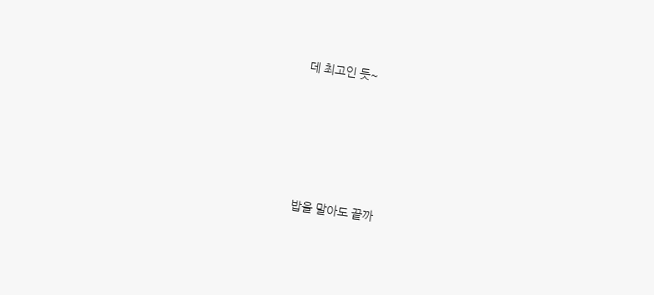데 최고인 듯~





밥을 말아도 끝까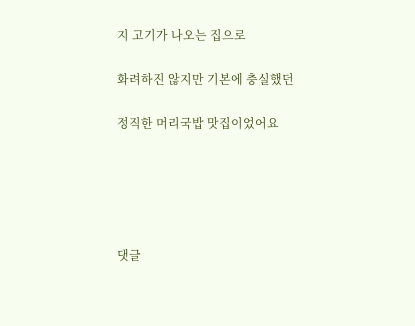지 고기가 나오는 집으로

화려하진 않지만 기본에 충실했던

정직한 머리국밥 맛집이었어요





댓글